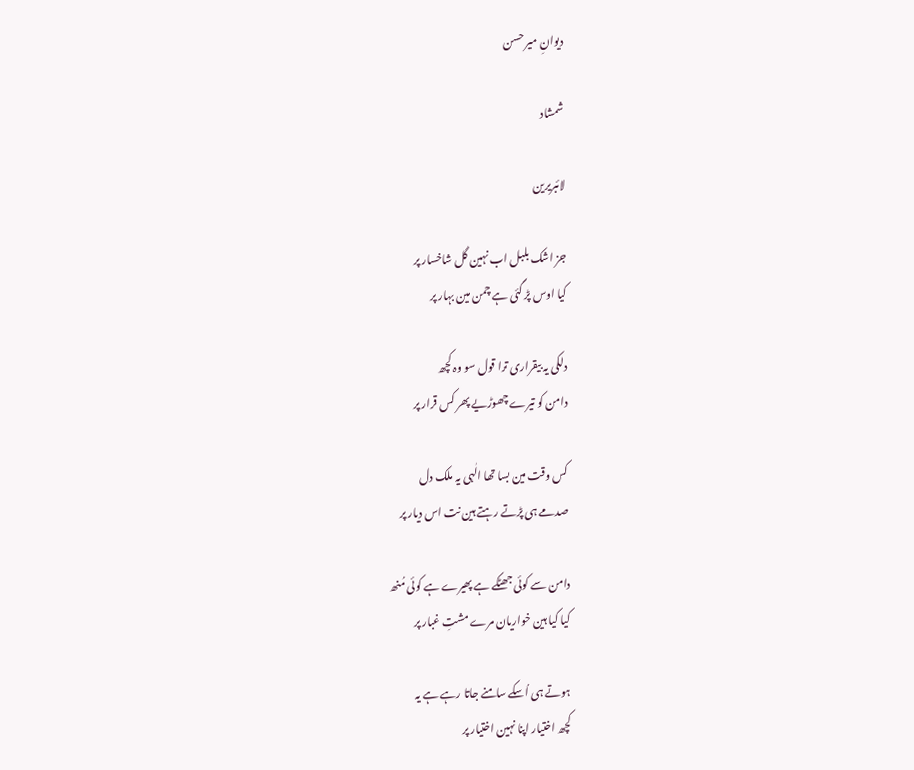دیوانِ میر حسن

شمشاد

لائبریرین

جز اشک بلبل اب نہین گل شاخسار پر
کیا اوس پڑ گئی ہے چمن مین بہار پر

دلکی یہ بیقراری ترا قول سو وہ کچھ
دامن کو تیرے چھوڑیے پھر کس قرار پر

کس وقت مین بسا تھا الٰہی یہ ملک دل
صدمے ہی پڑتے رہتے ہین نت اس دیار پر

دامن سے کوئی جھٹکے ہے پھیرے ہے کوئی مُنھ
کیا کیا ہین خواریان مرے مشتِ غبار پر

ہوتے ہی اُسکے سامنے جاتا رہے ہے یہ
کچھ اختیار اپنا نہین اختیار پر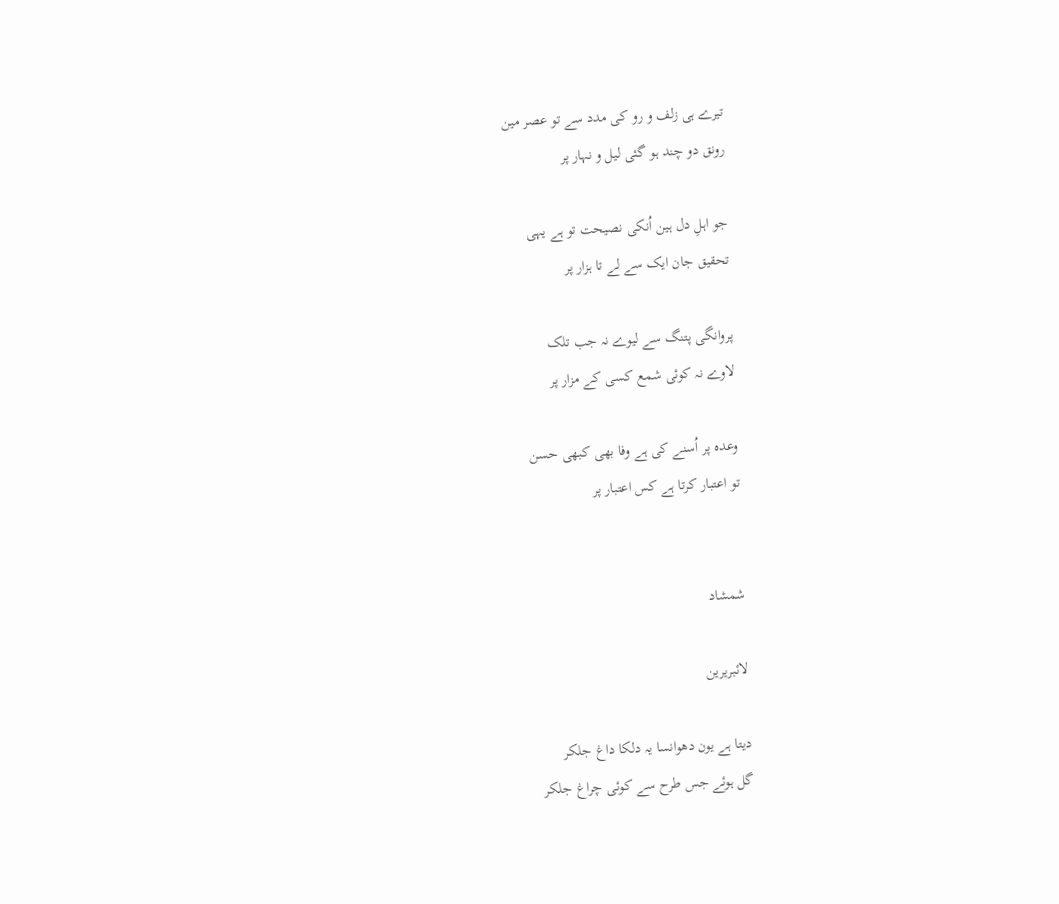تیرے ہی زلف و رو کی مدد سے تو عصر مین
رونق دو چند ہو گئی لیل و نہار پر

جو اہلِ دل ہین اُنکی نصیحت تو ہے یہی
تحقیق جان ایک سے لے تا ہزار پر

پروانگی پتنگ سے لیوے نہ جب تلک
لاوے نہ کوئی شمع کسی کے مزار پر

وعدہ پر اُسنے کی ہے وفا بھی کبھی حسن
تو اعتبار کرتا ہے کس اعتبار پر


شمشاد

لائبریرین

دیتا ہے یون دھوانسا یہ دلکا داغ جلکر
گل ہوئے جس طرح سے کوئی چراغ جلکر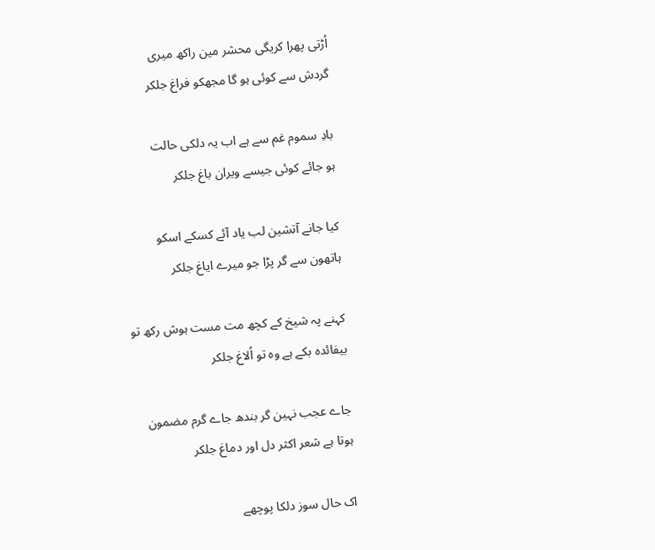اُڑتی پھرا کریگی محشر مین راکھ میری
گردش سے کوئی ہو گا مجھکو فراغ جلکر

بادِ سموم غم سے ہے اب یہ دلکی حالت
ہو جائے کوئی جیسے ویران باغ جلکر

کیا جانے آتشین لب یاد آئے کسکے اسکو
ہاتھون سے گر پڑا جو میرے ایاغ جلکر

کہنے پہ شیخ کے کچھ مت مست ہوش رکھ تو
بیفائدہ بکے ہے وہ تو اُلاغ جلکر

جاے عجب نہین گر بندھ جاے گرم مضمون
ہوتا ہے شعر اکثر دل اور دماغ جلکر

اک حال سوز دلکا پوچھے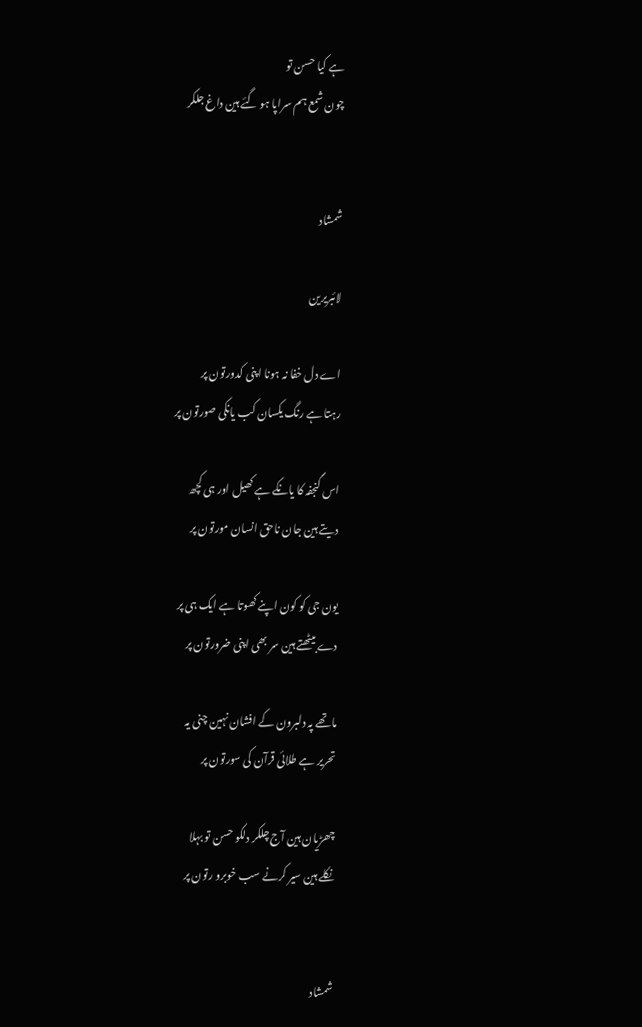ہے کیا حسن تو
چون شمع ہم سراپا ہو گئے ہین داغ جلکر


شمشاد

لائبریرین

اے دل خفا نہ ہونا اپنی کدورتون پر
رہتا ہے رنگ یکسان کب یانکی صورتون پر

اس گنجفہ کا یانکے ہے کھیل اور ہی کچھ
دیتے ہین جان ناحق انسان مورتون پر

یون جی کو کون اپنے کھوتا ہے ایک ہی پر
دے بیٹھتے ہین سر بھی اپنی ضرورتون پر

ماتھے پہ دلبرون کے افشان نہین چنی یہ
تحریر ہے طلائی قرآن کی سورتون پر

چھڑیان ہین آج چلکر دلکو حسن تو بہلا
نکلے ہین سیر کرنے سب خوبرو رتون پر


شمشاد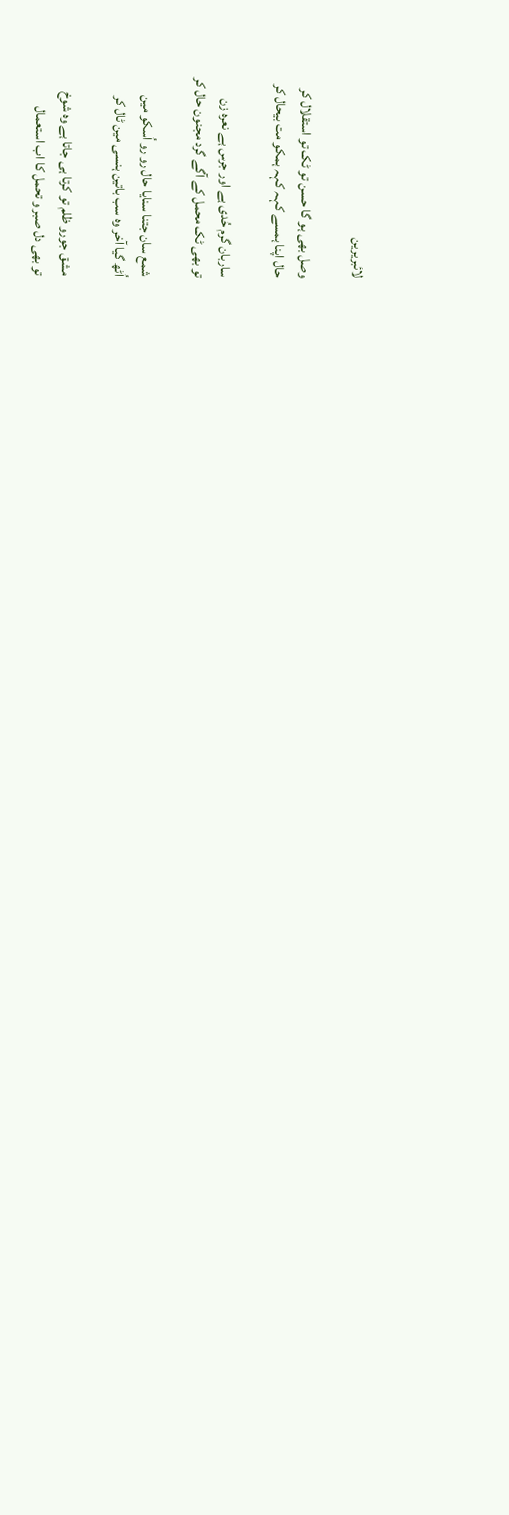لائبریرین

وصل بھی ہو گا حسن تو ٹک تو استقلال کر
حال اپنا ہمسے کہہ کہہ ہمکو مت بیحال کر

ساربان گرم حُدی ہے اور جرس ہے نعرہ زن
تو بھی ٹک محمل کے آگے گرد مجنون حال کر

شمع سان جتنا سنایا حال رو رو اُسکو مین
اُٹھ گیا آخر وہ سب باتین ہنسی مین ٹال کر

مشق جورو ظلم تو کرتا ہی جاتا ہے وہ شوخ
تو بھی دل صبر و تحمل کا اب استعمال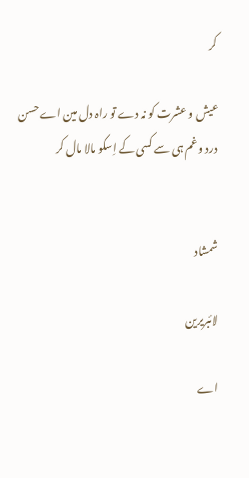کر

عیش و عشرت کو نہ دے تو راہ دل مین اے حسن
درد و غم ہی سے کسی کے اِسکو مالا مال کر


شمشاد

لائبریرین

اے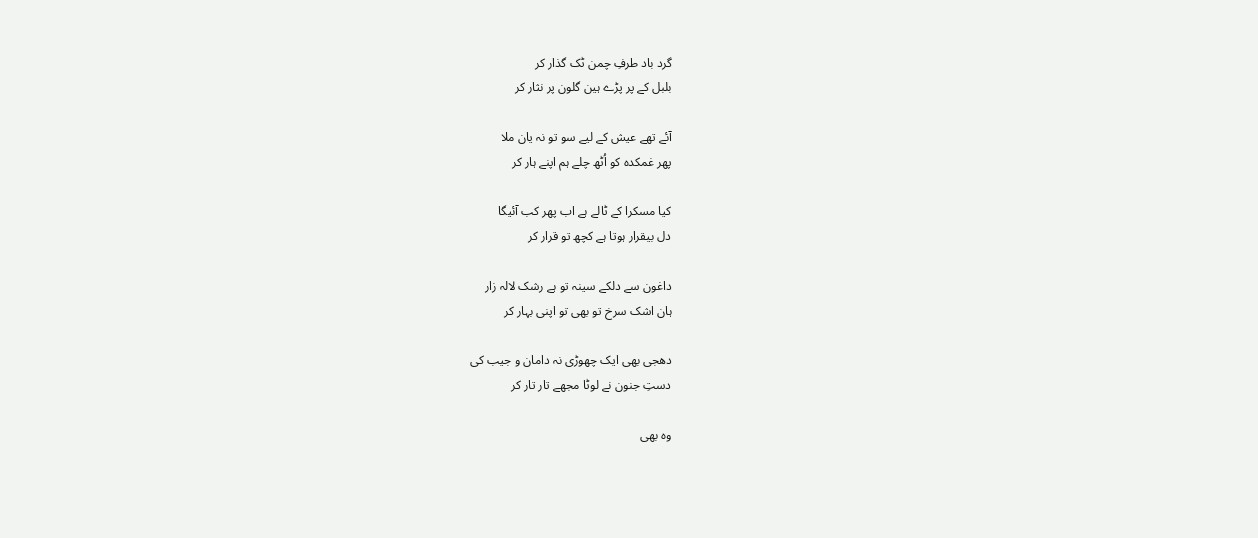گرد باد طرفِ چمن ٹک گذار کر
بلبل کے پر پڑے ہین گلون پر نثار کر

آئے تھے عیش کے لیے سو تو نہ یان ملا
پھر غمکدہ کو اُٹھ چلے ہم اپنے ہار کر

کیا مسکرا کے ٹالے ہے اب پھر کب آئیگا
دل بیقرار ہوتا ہے کچھ تو قرار کر

داغون سے دلکے سینہ تو ہے رشک لالہ زار
ہان اشک سرخ تو بھی تو اپنی بہار کر

دھجی بھی ایک چھوڑی نہ دامان و جیب کی
دستِ جنون نے لوٹا مجھے تار تار کر

وہ بھی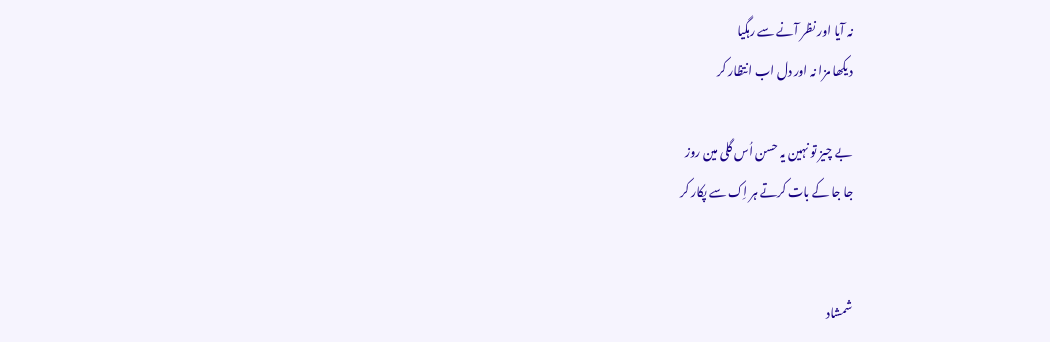نہ آیا اور نظر آنے سے رہگیا
دیکھا مزا نہ اور دل اب انتظار کر

بے چیز تو نہین یہ حسن اُس گلی مین روز
جا جا کے بات کرتے ہر اِک سے پکار کر


شمشاد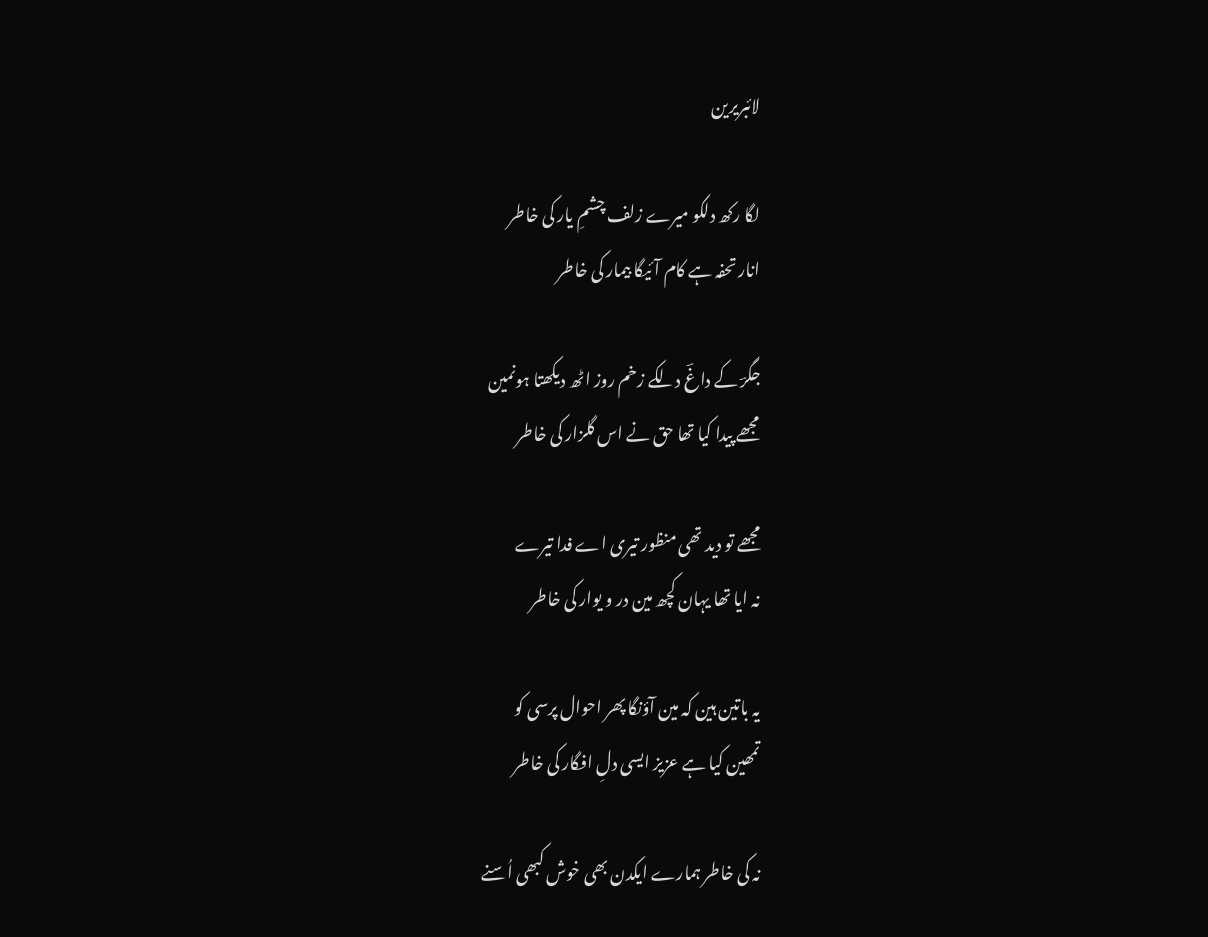لائبریرین

لگا رکھ دلکو میرے زلف چشمِ یار کی خاطر
انار تحفہ ہے کام آئیگا بیمار کی خاطر

جگرؔ کے داغؔ دلکے زخم روز اٹھ دیکھتا ہونمین
مجھے پیدا کیا تھا حق نے اس گلزار کی خاطر

مجھے تو دید تھی منظور تیری اے فدا تیرے
نہ ایا تھا یہان کچھ مین در و یوار کی خاطر

یہ باتین ہین کہ مین آؤنگا پھر احوال پرسی کو
تمھین کیا ہے عزیز ایسی دلِ افگار کی خاطر

نہ کی خاطر ہمارے ایکدن بھی خوش کبھی اُسنے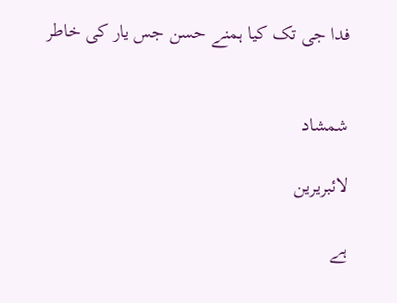فدا جی تک کیا ہمنے حسن جس یار کی خاطر


شمشاد

لائبریرین

ہے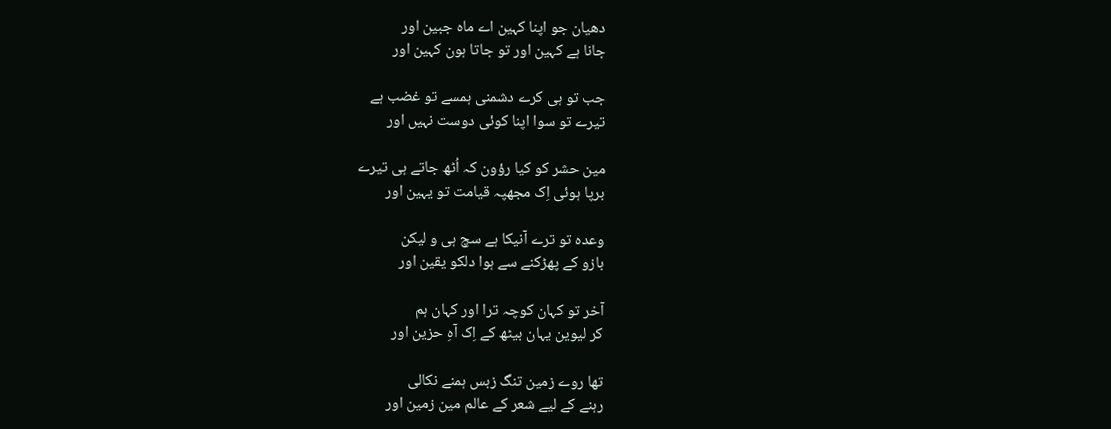دھیان جو اپنا کہین اے ماہ جبین اور
جانا ہے کہین اور تو جاتا ہون کہین اور

جب تو ہی کرے دشمنی ہمسے تو غضب ہے
تیرے تو سوا اپنا کوئی دوست نہیں اور

مین حشر کو کیا رؤون کہ اُٹھ جاتے ہی تیرے
برپا ہوئی اِک مجھپہ قیامت تو یہین اور

وعدہ تو ترے آنیکا ہے سچ ہی و لیکن
بازو کے پھڑکنے سے ہوا دلکو یقین اور

آخر تو کہان کوچہ ترا اور کہان ہم
کر لیوین یہان بیٹھ کے اِک آہِ حزین اور

تھا روے زمین تنگ زبس ہمنے نکالی
رہنے کے لیے شعر کے عالم مین زمین اور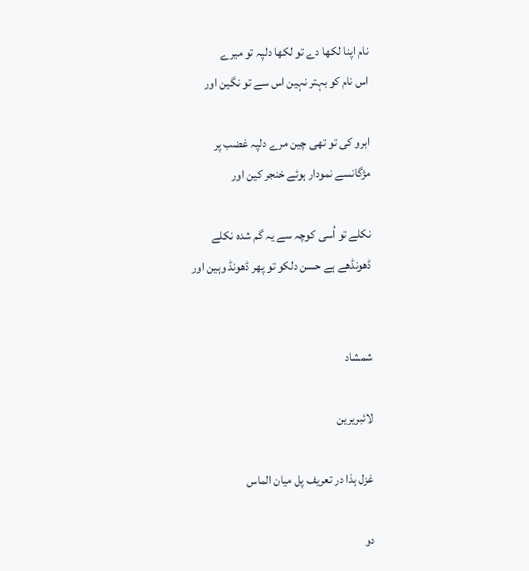نام اپنا لکھا دے تو لکھا دلپہ تو میرے
اس نام کو بہتر نہین اس سے تو نگین اور

ابرو کی تو تھی چین مرے دلپہ غضب پر
مژگانسے نمودار ہوئے خنجر کین اور

نکلے تو اُسی کوچہ سے یہ گم شدہ نکلے
ڈھونڈھے ہے حسن دلکو تو پھر ڈھونڈ وہین اور


شمشاد

لائبریرین

غزل ہذا در تعریف پل میان الماس

دو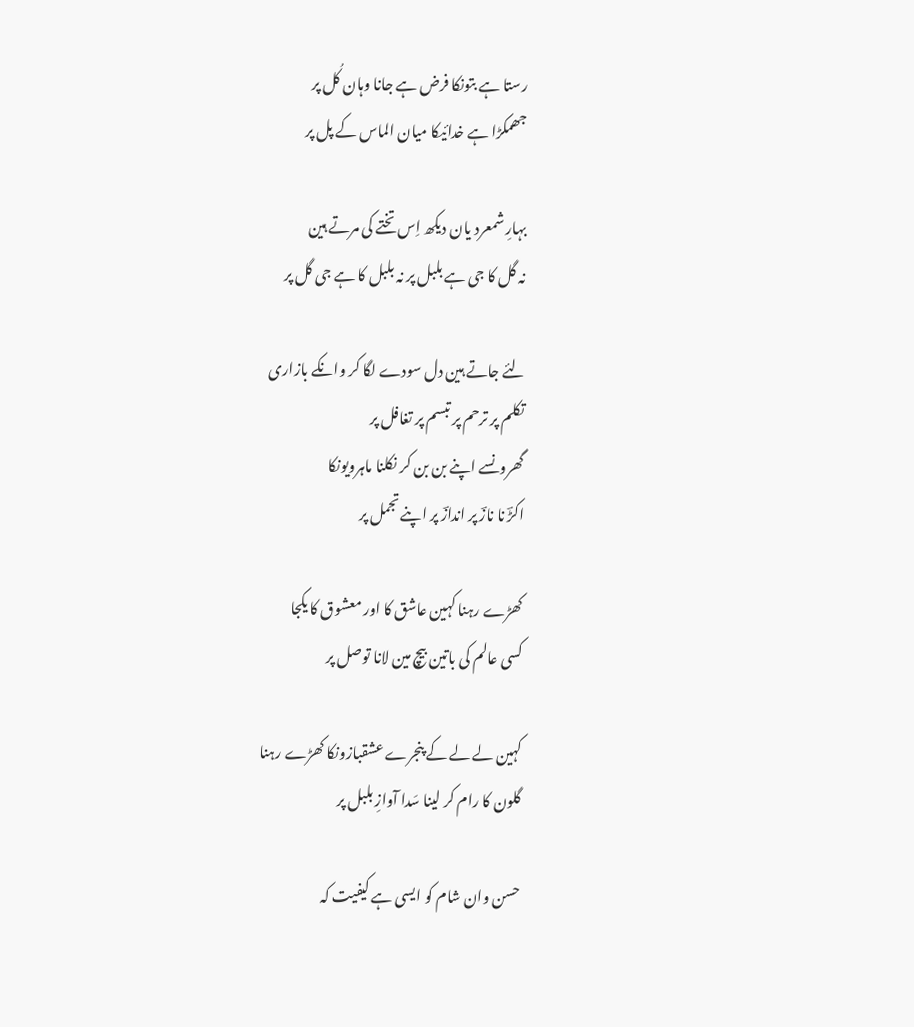رستا ہے بتونکا فرض ہے جانا وہان کُل پر
جھمکڑا ہے خدائیکا میان الماس کے پل پر

بہارِ شمعرد یان دیکھ اِس تختے کی مرتے ہین
نہ گل کا جی ہے بلبل پر نہ بلبل کا ہے جی گل پر

لئے جاتے ہین دل سودے لگا کر وانکے بازاری
تکلم پر ترحم پر تبسم پر تغافل پر
گھرونسے اپنے بن بن کر نکلنا ماہرویونکا
اکڑؔ نا نازؔ پر اندازؔ پر اپنے تجمل پر

کھڑے رہنا کہین عاشق کا اور معشوق کا یکجا
کسی عالم کی باتین بیچ مین لانا توصل پر

کہین لے لے کے پنجرے عشقبازونکا کھڑے رہنا
گلون کا رام کر لینا سَدا آوازِ بلبل پر

حسن وان شام کو ایسی ہے کیفیت کہ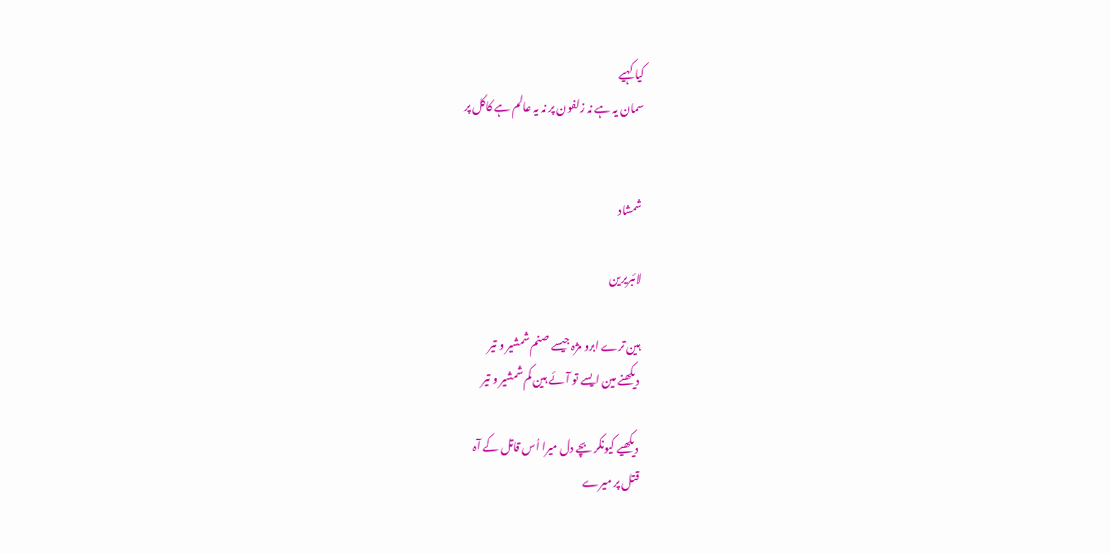کیا کہیے
سمان یہ ہے نہ زلفون پر نہ یہ عالم ہے کاکل پر


شمشاد

لائبریرین

ہین ترے ابرو مژہ جیسے صنم شمشیر و تیر
دیکھنے مین ایسے تو آئے ہین کم شمشیر و تیر

دیکھیے کیونکر بچے دل میرا اُس قاتل کے آہ
قتل پر میرے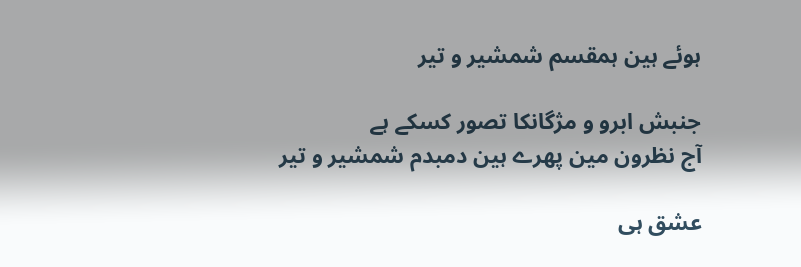ہوئے ہین ہمقسم شمشیر و تیر

جنبش ابرو و مژگانکا تصور کسکے ہے
آج نظرون مین پھرے ہین دمبدم شمشیر و تیر

عشق ہی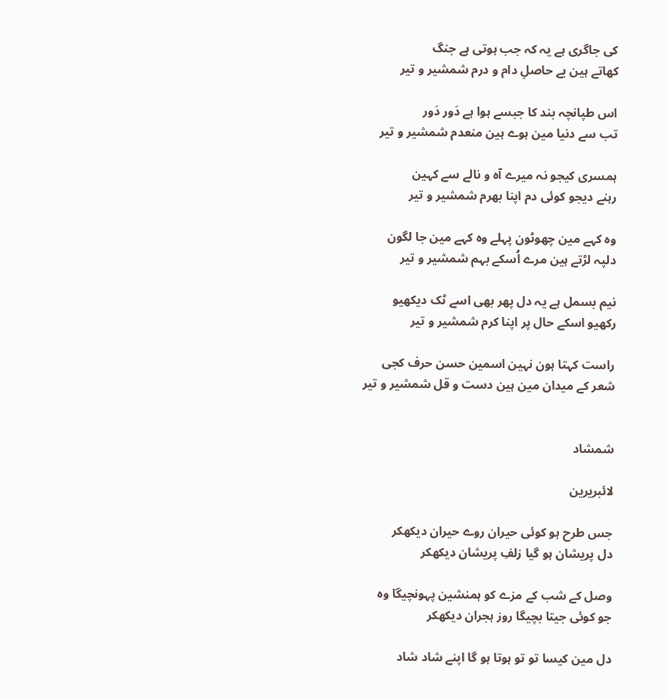کی جاگری ہے یہ کہ جب ہوتی ہے جنگ
کھاتے ہین بے حاصلِ دام و درم شمشیر و تیر

اس طپانچہ بند کا جبسے ہوا ہے دَور دَور
تب سے دنیا مین ہوے ہین منعدم شمشیر و تیر

ہمسری کیجو نہ میرے آہ و نالے سے کہین
رہنے دیجو کوئی دم اپنا بھرم شمشیر و تیر

وہ کہے مین چھوٹون پہلے وہ کہے مین جا لگون
دلپہ لڑتے ہین مرے اُسکے بہم شمشیر و تیر

نیم بسمل ہے یہ دل پھر بھی اسے ٹک دیکھیو
رکھیو اسکے حال پر اپنا کرم شمشیر و تیر

راست کہتا ہون نہین اسمین حسن حرف کجی
شعر کے میدان مین ہین دست و قل شمشیر و تیر


شمشاد

لائبریرین

جس طرح ہو کوئی حیران روے حیران دیکھکر
دل پریشان ہو گیا زلفِ پریشان دیکھکر

وصل کے شب کے مزے کو ہمنشین پہونچیگا وہ
جو کوئی جیتا بچیگا روز ہجران دیکھکر

دل مین کیسا تو تو ہوتا ہو گا اپنے شاد شاد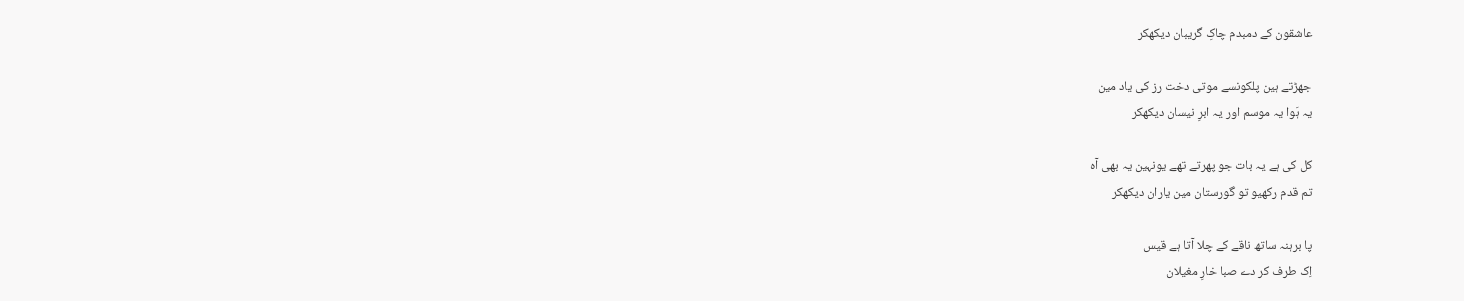عاشقون کے دمبدم چاکِ گریبان دیکھکر

جھڑتے ہین پلکونسے موتی دخت رز کی یاد مین
یہ ہَوا یہ موسم اور یہ ابرِ نیسان دیکھکر

کل کی ہے یہ بات جو پھرتے تھے یونہین یہ بھی آہ
تم قدم رکھیو تو گورستان مین یاران دیکھکر

پا برہنہ ساتھ ناقے کے چلا آتا ہے قیس
اِک طرف کر دے صبا خارِ مغیلان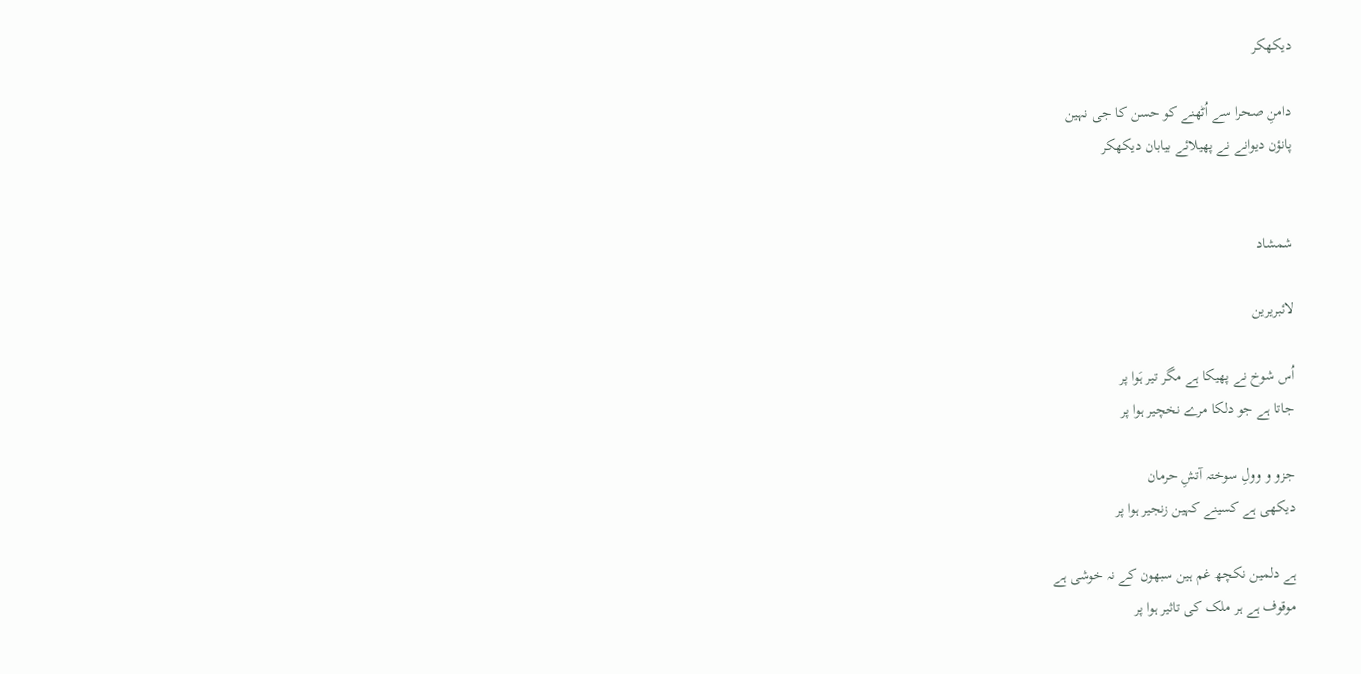دیکھکر

دامنِ صحرا سے اُٹھنے کو حسن کا جی نہین
پانؤن دیوانے نے پھیلائے بیابان دیکھکر


شمشاد

لائبریرین

اُس شوخ نے پھیکا ہے مگر تیر ہَوا پر
جاتا ہے جو دلکا مرے نخچیر ہوا پر

جزو و وولِ سوختہ آتشِ حرمان
دیکھی ہے کسینے کہین زنجیر ہوا پر

ہے دلمین نکچھ غم ہین سبھون کے نہ خوشی ہے
موقوف ہے ہر ملک کی تاثیر ہوا پر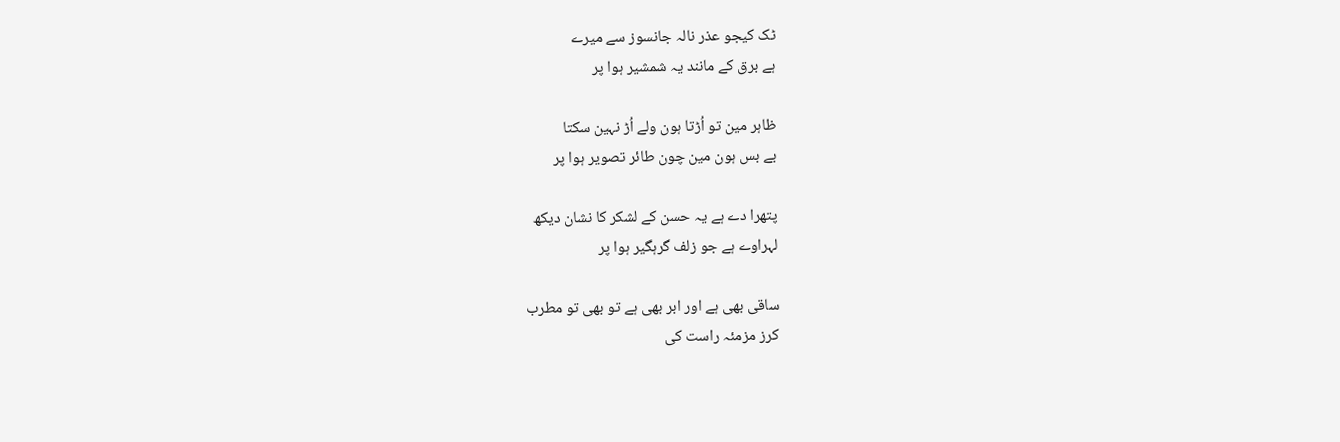ٹک کیجو عذر نالہ جانسوز سے میرے
ہے برق کے مانند یہ شمشیر ہوا پر

ظاہر مین تو اُڑتا ہون ولے اُڑ نہین سکتا
بے بس ہون مین چون طائر تصویر ہوا پر

پتھرا دے ہے یہ حسن کے لشکر کا نشان دیکھ
لہراوے ہے جو زلف گرہگیر ہوا پر

ساقی بھی ہے اور ابر بھی ہے تو بھی تو مطرب
کرز مزمئہ راست کی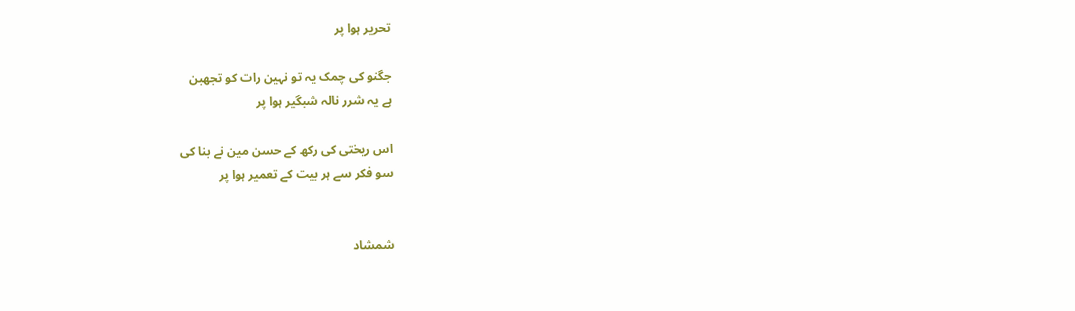تحریر ہوا پر

جگنو کی چمک یہ تو نہین رات کو تجھبن
ہے یہ شرر نالہ شبگیر ہوا پر

اس ریختی کی رکھ کے حسن مین نے بنا کی
سو فکر سے ہر بیت کے تعمیر ہوا پر


شمشاد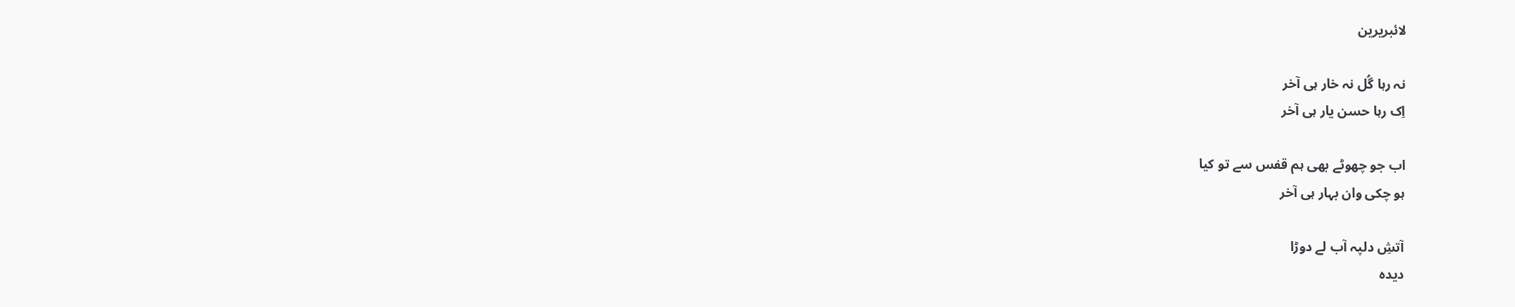لائبریرین

نہ رہا گُل نہ خار ہی آخر
اِک رہا حسن یار ہی آخر

اب جو چھوٹے بھی ہم قفس سے تو کیا
ہو چکی وان بہار ہی آخر

آتشِ دلپہ آب لے دوڑا
دیدہ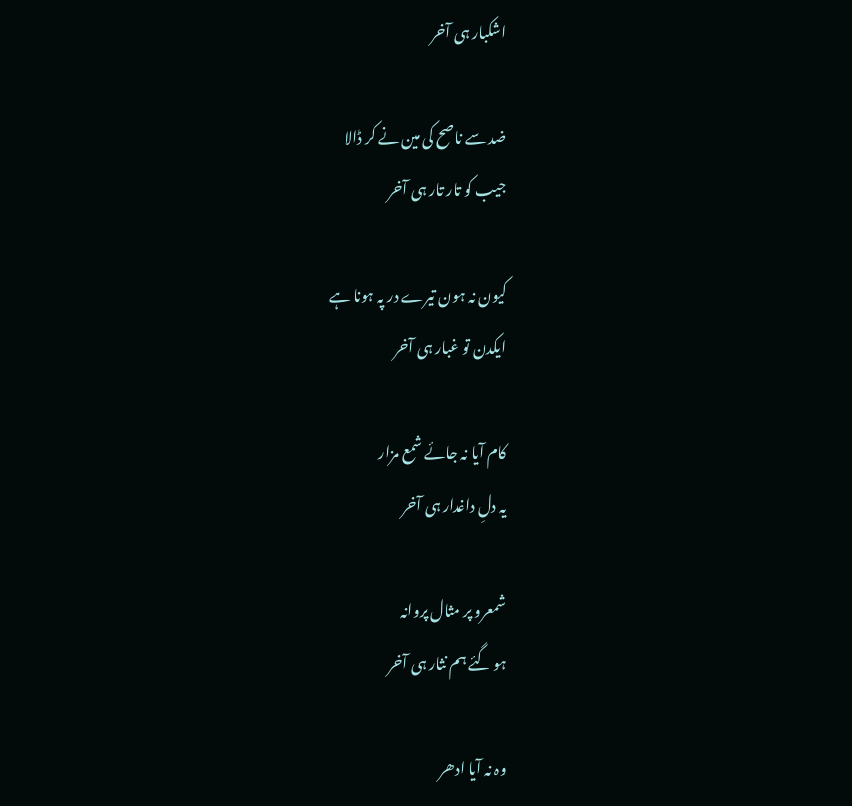اشکبار ہی آخر

ضد سے ناصح کی مین نے کر ڈالا
جیب کو تار تار ہی آخر

کیون نہ ہون تیرے در پہ ہونا ہے
ایکدن تو غبار ہی آخر

کام آیا نہ جائے شمع مزار
یہ دلِ داغدار ہی آخر

شمعرو پر مثال پروانہ
ہو گئے ہم نثار ہی آخر

وہ نہ آیا ادھر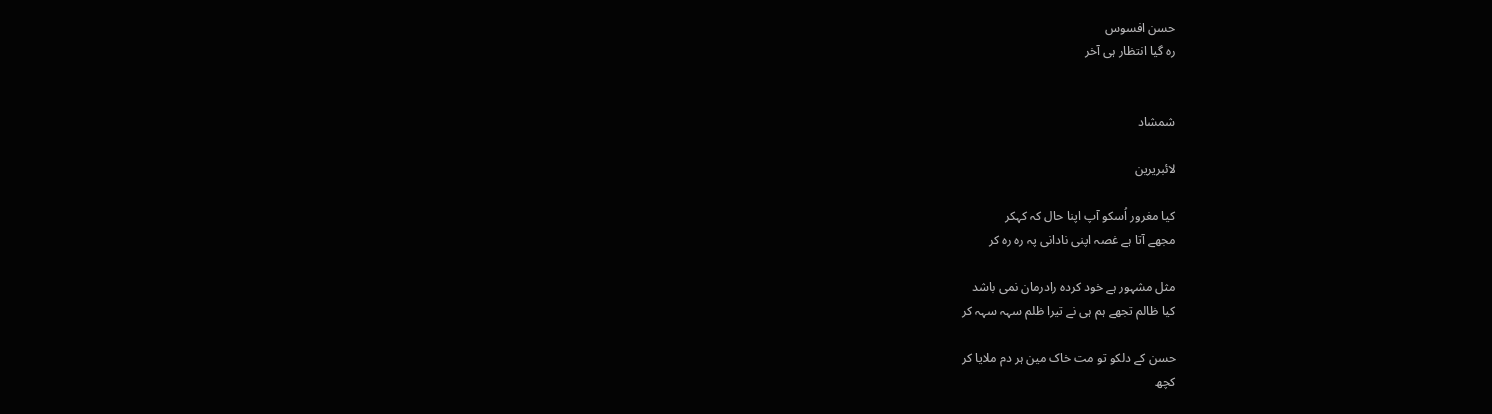حسن افسوس
رہ گیا انتظار ہی آخر


شمشاد

لائبریرین

کیا مغرور اُسکو آپ اپنا حال کہ کہکر
مجھے آتا ہے غصہ اپنی نادانی پہ رہ رہ کر

مثل مشہور ہے خود کردہ رادرمان نمی باشد
کیا ظالم تجھے ہم ہی نے تیرا ظلم سہہ سہہ کر

حسن کے دلکو تو مت خاک مین ہر دم ملایا کر
کچھ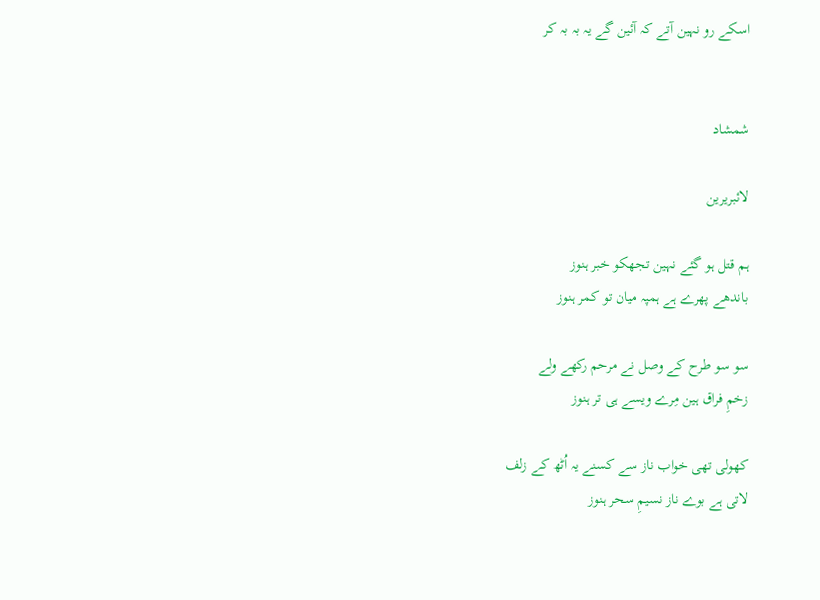اسکے رو نہین آتے کہ آئین گے یہ بہ بہ کر


شمشاد

لائبریرین

ہم قتل ہو گئے نہین تجھکو خبر ہنوز
باندھے پھرے ہے ہمپہ میان تو کمر ہنوز

سو سو طرح کے وصل نے مرحم رکھے ولے
زخمِ فراق ہین مِرے ویسے ہی تر ہنوز

کھولی تھی خواب ناز سے کسنے یہ اُٹھ کے زلف
لاتی ہے بوے ناز نسیمِ سحر ہنوز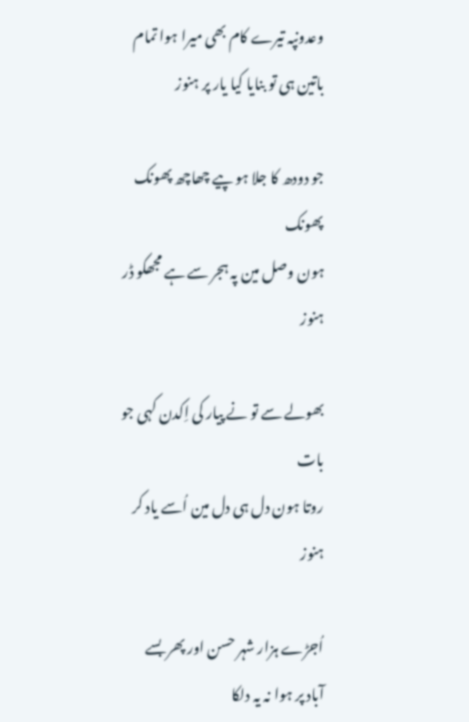وعدونپہ تیرے کام بھی میرا ہوا تمام
باتین ہی تو بنایا کیا یار پر ہنوز

جو دودھ کا جلا ہو پیے چھاچھ پھونک پھونک
ہون وصل مین پہ ہجر سے ہے مجھکو ڈر ہنوز

بھولے سے تو نے پیار کی اِکدن کہی جو بات
روتا ہون دل ہی دل مین اُسے یاد کر ہنوز

اُجڑے ہزار شہر حسن اور پھر بسے
آباد پر ہوا نہ یہ دلکا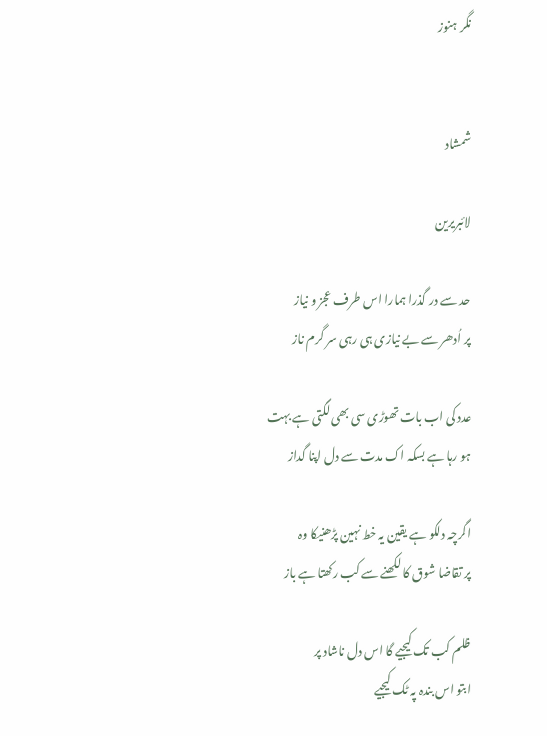نگر ہنوز


شمشاد

لائبریرین

حد سے در گذرا ہمارا اس طرف عجز و نیاز
پر اُدھر سے بے نیازی ہی رہی سر گرم ناز

عدد کی اب بات تھوڑی سی بھی لگتی ہے بہت
ہو رہا ہے بسکہ اک مدت سے دل اپنا گداز

اگرچہ دلکو ہے یقین یہ خط نہین پڑھنیکا وہ
پر تقاضا شوق کا لکھنے سے کب رکھتا ہے باز

ظلم کب تک کیجیے گا اس دل ناشاد پر
ابتو اس بندہ پہ ٹک کیجیے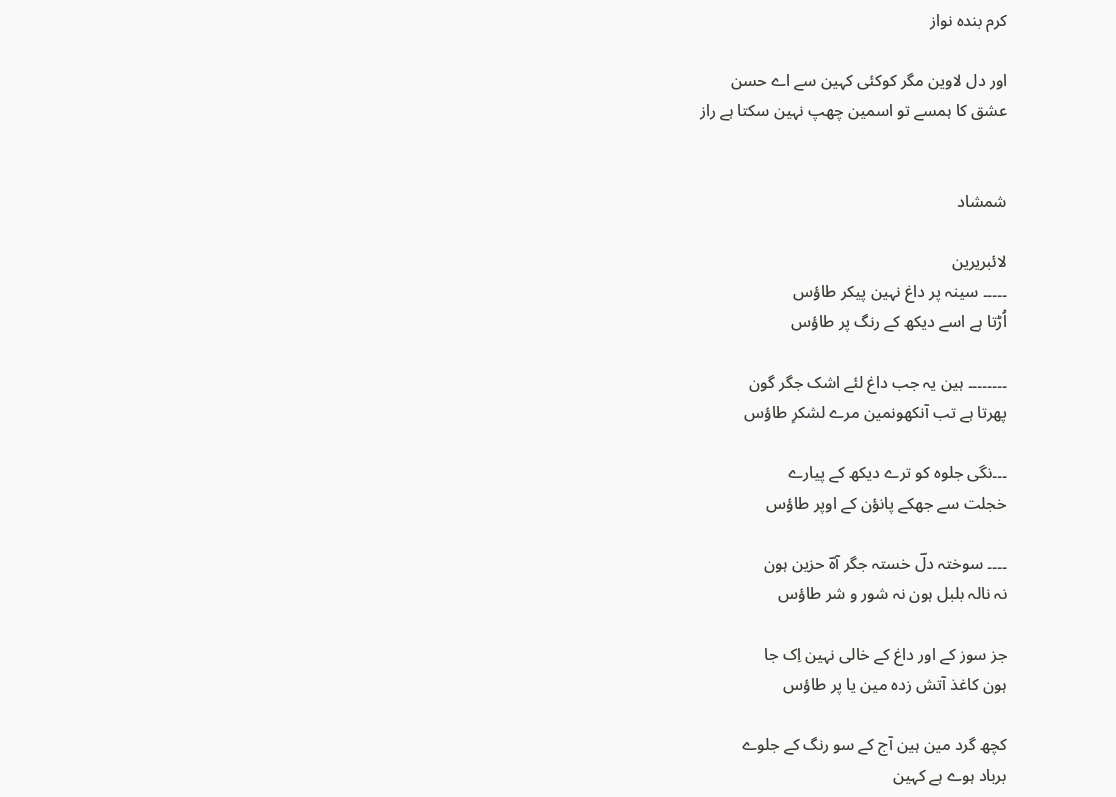کرم بندہ نواز

اور دل لاوین مگر کوکئی کہین سے اے حسن
عشق کا ہمسے تو اسمین چھپ نہین سکتا ہے راز


شمشاد

لائبریرین
۔۔۔۔۔ سینہ پر داغ نہین پیکر طاؤس
اُڑتا ہے اسے دیکھ کے رنگ پر طاؤس

۔۔۔۔۔۔۔۔ ہین یہ جب داغ لئے اشک جگر گون
پھرتا ہے تب آنکھونمین مرے لشکرِ طاؤس

۔۔۔نگی جلوہ کو ترے دیکھ کے پیارے
خجلت سے جھکے پانؤن کے اوپر طاؤس

۔۔۔۔ سوختہ دلؔ خستہ جگر آہؔ حزین ہون
نہ نالہ بلبل ہون نہ شور و شر طاؤس

جز سوز کے اور داغ کے خالی نہین اِک جا
ہون کاغذ آتش زدہ مین یا پر طاؤس

کچھ گرد مین ہین آج کے سو رنگ کے جلوے
برباد ہوے ہے کہین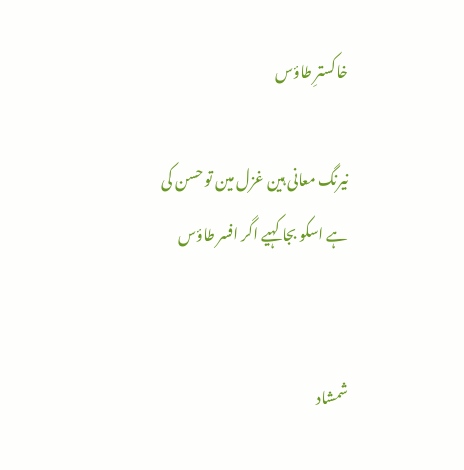خاکسترِ طاؤس

نیرنگ معانی ہین غزل مین تو حسن کی
ہے اسکو بجا کہیے اگر افسر طاؤس


شمشاد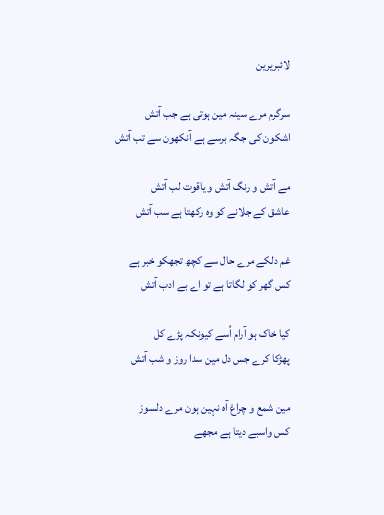لائبریرین

سرگرم مرے سینہ مین ہوتی ہے جب آتش
اشکون کی جگہ برسے ہے آنکھون سے تب آتش

مے آتش و رنگ آتش و یاقوت لب آتش
عاشق کے جلانے کو وہ رکھتا ہے سب آتش

غم دلکے مرے حال سے کچھ تجھکو خبر ہے
کس گھر کو لگاتا ہے تو اے بے ادب آتش

کیا خاک ہو آرام اُسے کیونکہ پڑے کل
پھڑکا کرے جس دل مین سدا روز و شب آتش

مین شمع و چراغ آہ نہین ہون مرے دلسوز
کس واسبے دیتا ہے مجھے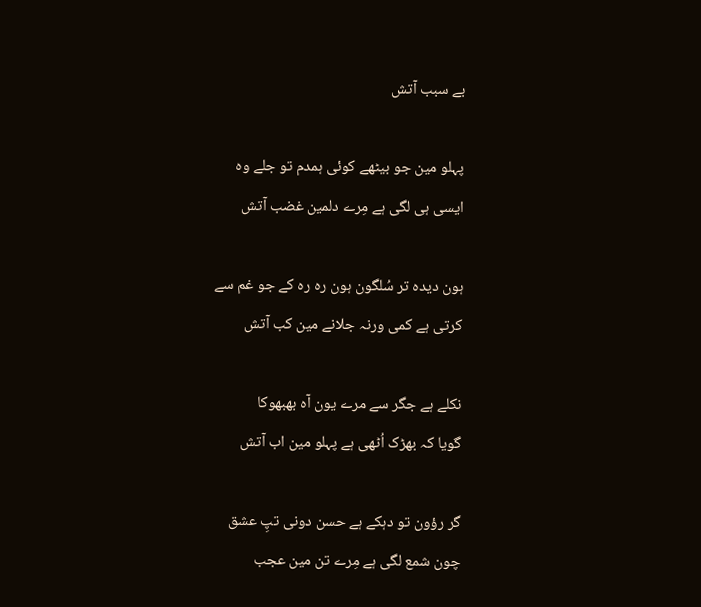بے سبب آتش

پہلو مین جو بیٹھے کوئی ہمدم تو جلے وہ
ایسی ہی لگی ہے مِرے دلمین غضب آتش

ہون دیدہ تر سُلگون ہون رہ رہ کے جو غم سے
کرتی ہے کمی ورنہ جلانے مین کب آتش

نکلے ہے جگر سے مرے یون آہ بھبھوکا
گویا کہ بھڑک اُٹھی ہے پہلو مین اب آتش

گر رؤون تو دہکے ہے حسن دونی تپِ عشق
چون شمع لگی ہے مِرے تن مین عجب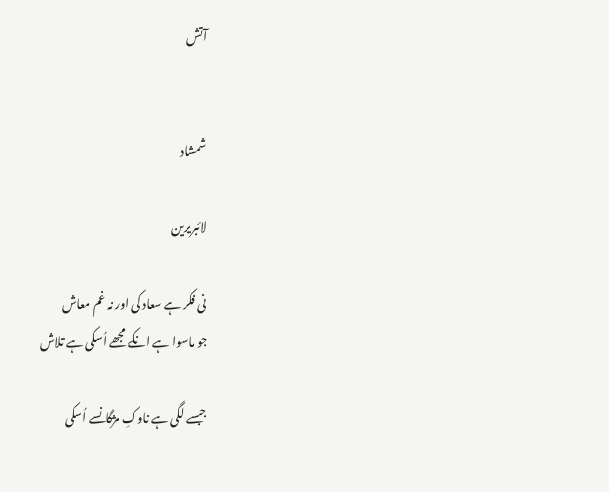آتش


شمشاد

لائبریرین

نی فکر ہے سعاد کی اور نہ غم معاش
جو ماسوا ہے انکے مجھے اُسکی ہے تلاش

جبسے لگی ہے ناوکِ مژگانسے اُسکی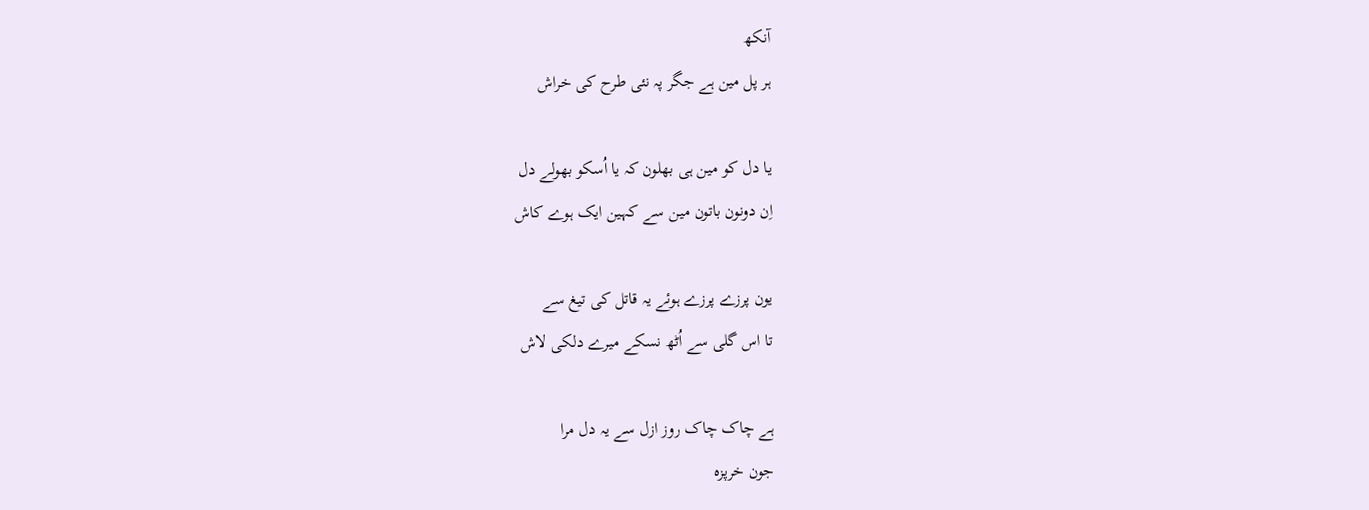آنکھ
ہر پل مین ہے جگر پہ نئی طرح کی خراش

یا دل کو مین ہی بھلون کہ یا اُسکو بھولے دل
اِن دونون باتون مین سے کہین ایک ہوے کاش

یون پرزے پرزے ہوئے یہ قاتل کی تیغ سے
تا اس گلی سے اُٹھ نسکے میرے دلکی لاش

ہے چاک چاک روز ازل سے یہ دل مرا
جون خرپزہ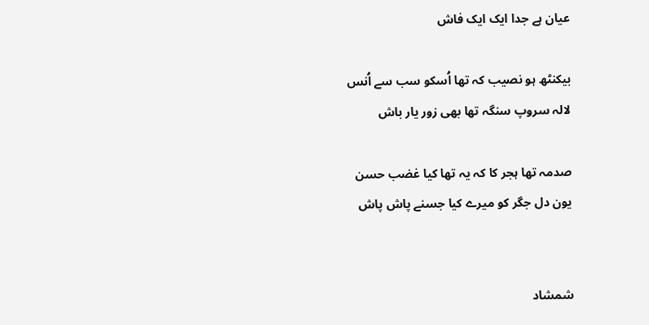عیان ہے جدا ایک ایک فاش

بیکنٹھ ہو نصیب کہ تھا اُسکو سب سے اُنس
لالہ سروپ سنگہ تھا بھی زور یار باش

صدمہ تھا ہجر کا کہ یہ تھا کیا غضب حسن
یون دل جگر کو میرے کیا جسنے پاش پاش


شمشاد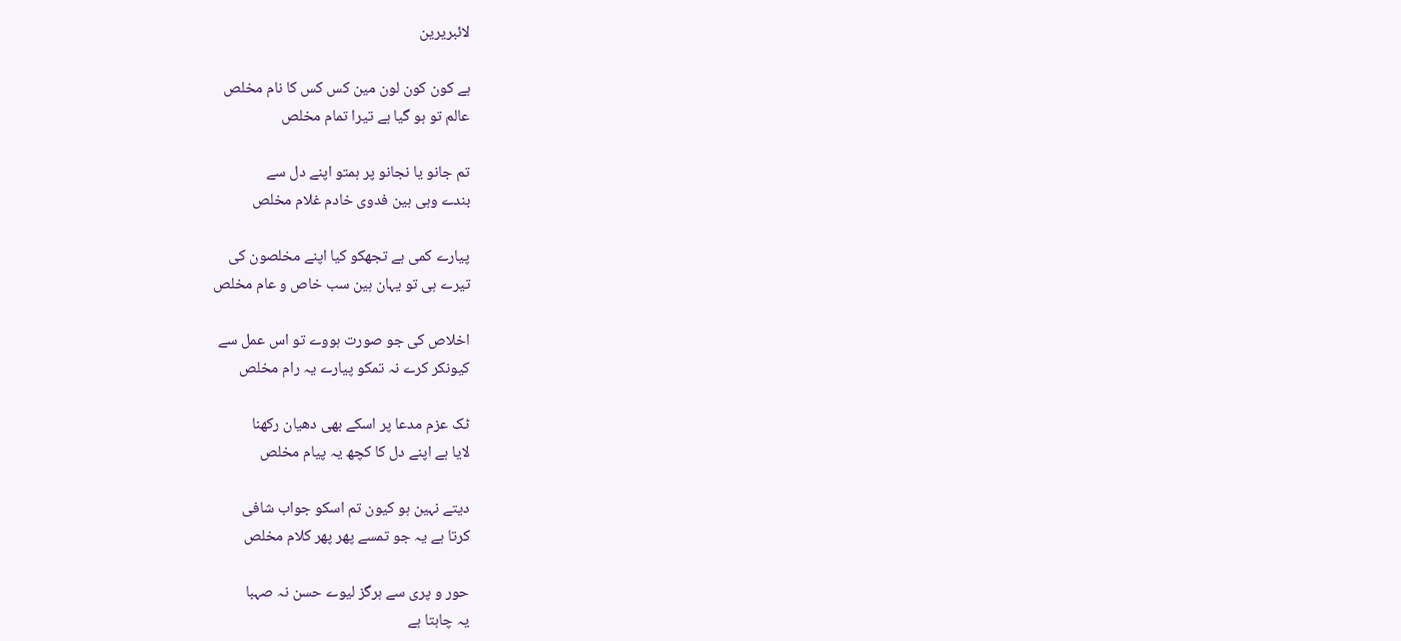لائبریرین

ہے کون کون لون مین کس کس کا نام مخلص
عالم تو ہو گیا ہے تیرا تمام مخلص

تم جانو یا نجانو پر ہمتو اپنے دل سے
بندے وہی ہین فدوی خادم غلام مخلص

پیارے کمی ہے تجھکو کیا اپنے مخلصون کی
تیرے ہی تو یہان ہین سب خاص و عام مخلص

اخلاص کی جو صورت ہووے تو اس عمل سے
کیونکر کرے نہ تمکو پیارے یہ رام مخلص

ٹک عزم مدعا پر اسکے بھی دھیان رکھنا
لایا ہے اپنے دل کا کچھ یہ پیام مخلص

دیتے نہین ہو کیون تم اسکو جواب شافی
کرتا ہے یہ جو تمسے پھر پھر کلام مخلص

حور و پری سے ہرگز لیوے حسن نہ صہبا
یہ چاہتا ہے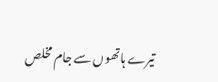تیرے ہاتھوں سے جام مخلص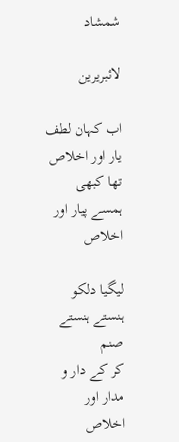شمشاد

لائبریرین

اب کہان لطف یار اور اخلاص
تھا کبھی ہمسے پیار اور اخلاص

لیگیا دلکو ہنستے ہنستے صنم
کر کے دار و مدار اور اخلاص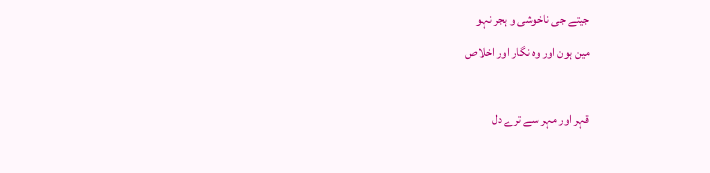جیتے جی ناخوشی و ہجر نہو
مین ہون اور وہ نگار اور اخلاص

قہر اور مہر سے ترے دل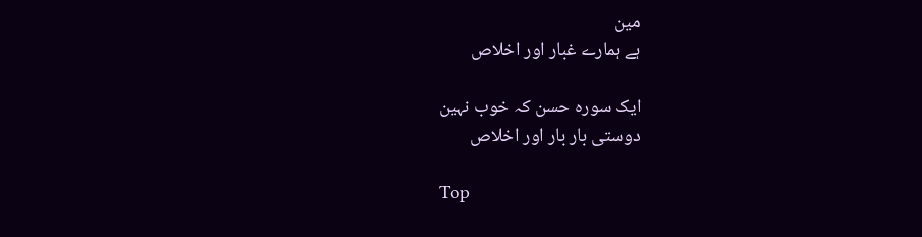مین
ہے ہمارے غبار اور اخلاص

ایک سورہ حسن کہ خوب نہین
دوستی بار بار اور اخلاص

Top